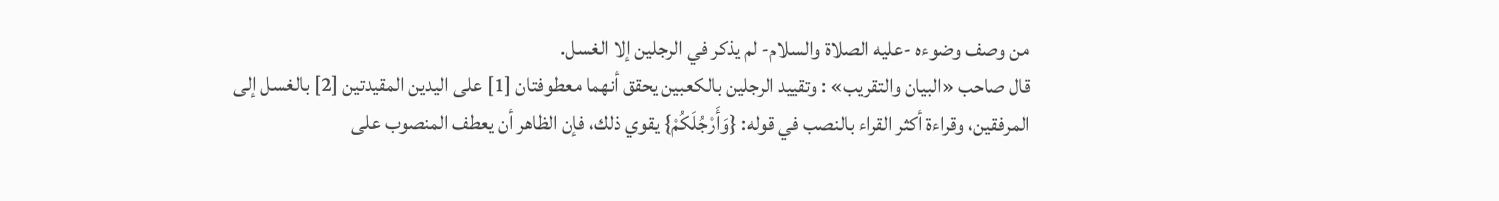من وصف وضوءه -عليه الصلاة والسلام- لم يذكر في الرجلين إلا الغسل.
قال صاحب «البيان والتقريب» : وتقييد الرجلين بالكعبين يحقق أنهما معطوفتان [1] على اليدين المقيدتين [2] بالغسل إلى المرفقين، وقراءة أكثر القراء بالنصب في قوله: {وَأَرْجُلَكُمْ} يقوي ذلك، فإن الظاهر أن يعطف المنصوب على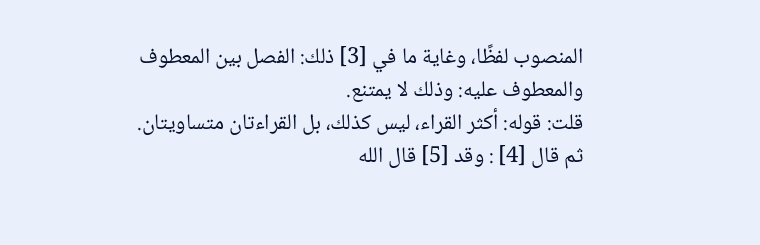المنصوب لفظًا، وغاية ما في [3] ذلك: الفصل بين المعطوف والمعطوف عليه: وذلك لا يمتنع.
قلت: قوله: أكثر القراء، ليس كذلك، بل القراءتان متساويتان.
ثم قال [4] : وقد [5] قال الله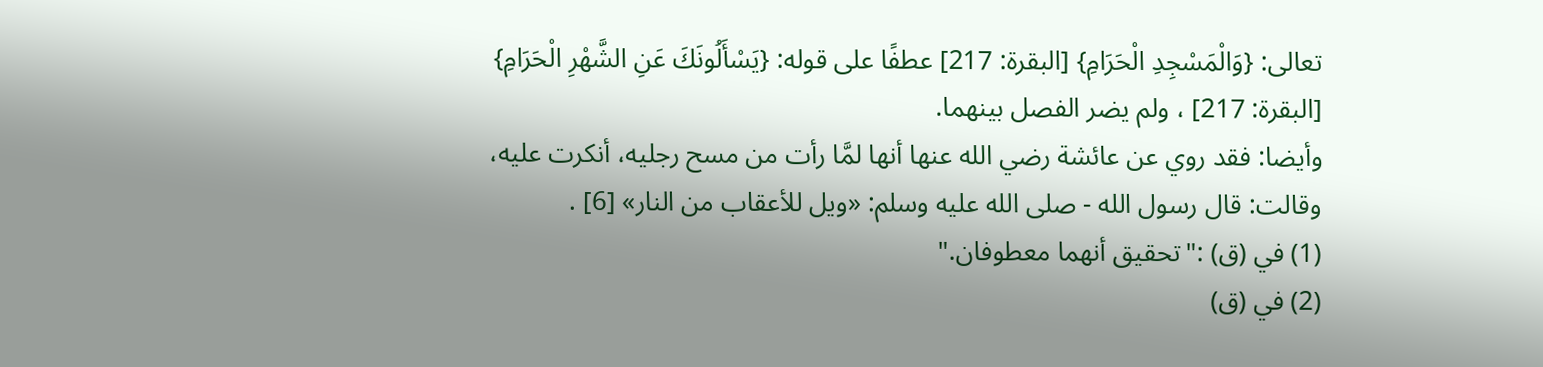تعالى: {وَالْمَسْجِدِ الْحَرَامِ} [البقرة: 217] عطفًا على قوله: {يَسْأَلُونَكَ عَنِ الشَّهْرِ الْحَرَامِ} [البقرة: 217] ، ولم يضر الفصل بينهما.
وأيضا: فقد روي عن عائشة رضي الله عنها أنها لمَّا رأت من مسح رجليه، أنكرت عليه، وقالت: قال رسول الله - صلى الله عليه وسلم: «ويل للأعقاب من النار» [6] .
(1) في (ق) :"تحقيق أنهما معطوفان."
(2) في (ق)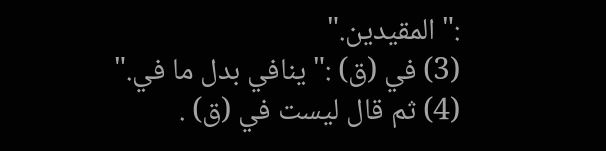:"المقيدين."
(3) في (ق) :"ينافي بدل ما في."
(4) ثم قال ليست في (ق) .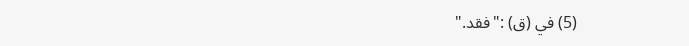(5) في (ق) :"فقد."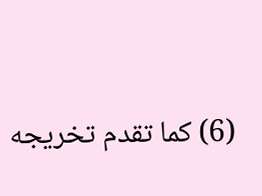(6) كما تقدم تخريجه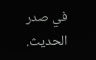في صدر الحديث.